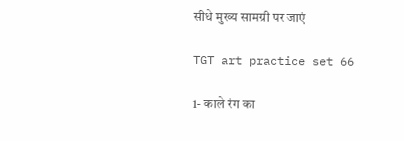सीधे मुख्य सामग्री पर जाएं

TGT art practice set 66

1- काले रंग का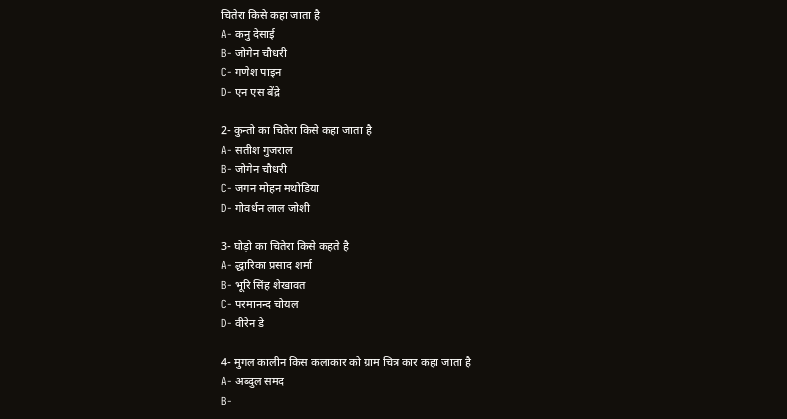चितेरा किसे कहा जाता है
A- कनु देसाई
B- जोगेन चौधरी
C- गणेश पाइन
D- एन एस बेंद्रे

2- कुन्तो का चितेरा किसे कहा जाता है
A- सतीश गुजराल
B- जोगेन चौधरी
C- जगन मोहन मथोडिया
D- गोवर्धन लाल जोशी

3- घोड़ो का चितेरा किसे कहते है
A- द्धारिका प्रसाद शर्मा
B- भूरि सिंह शेखावत
C- परमानन्द चोयल
D- वीरेन डे

4- मुगल कालीन किस कलाकार को ग्राम चित्र कार कहा जाता है
A- अब्दुल समद
B-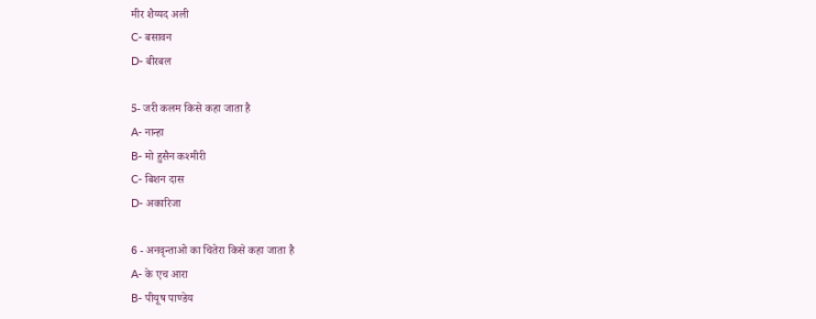मीर शैय्यद अली
C- बसावन
D- बीरबल

5- जरी कलम किसे कहा जाता है
A- नान्हा
B- मो हुसैन कश्मीरी
C- बिशन दास
D- अकारिजा

6 - अनवृन्ताओ का चितेरा किसे कहा जाता है
A- के एच आरा
B- पीयूष पाण्डेय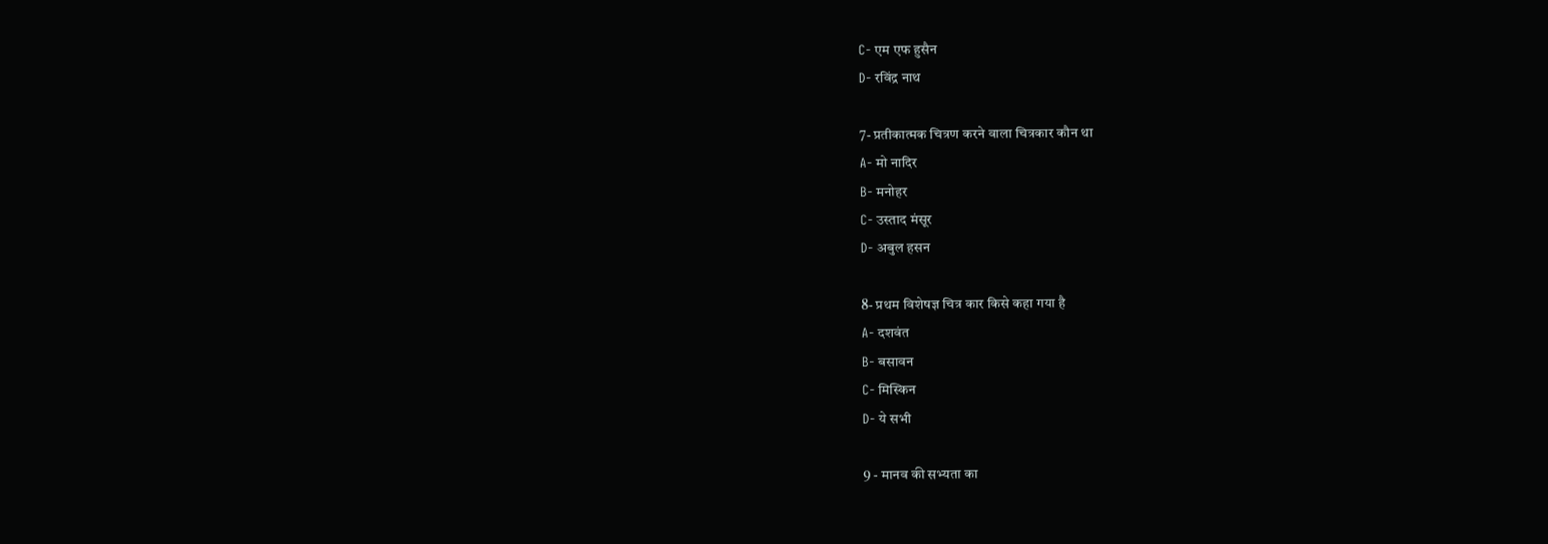C- एम एफ हुसैन
D- रविंद्र नाथ

7- प्रतीकात्मक चित्रण करने वाला चित्रकार कौन था
A- मो नादिर
B- मनोहर
C- उस्ताद मंसूर
D- अबुल हसन

8- प्रथम विशेषज्ञ चित्र कार किसे कहा गया है
A- दशवंत
B- बसावन
C- मिस्किन
D- ये सभी

9 - मानव की सभ्यता का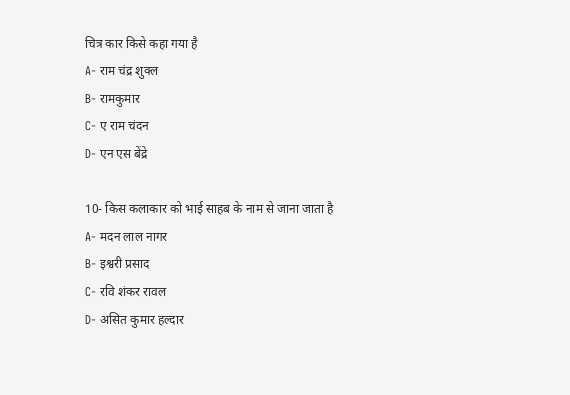चित्र कार किसे कहा गया है
A- राम चंद्र शुक्ल
B- रामकुमार
C- ए राम चंदन
D- एन एस बेंद्रे

10- किस कलाकार को भाई साहब के नाम से जाना जाता है
A- मदन लाल नागर
B- इश्वरी प्रसाद
C- रवि शंकर रावल
D- असित कुमार हल्दार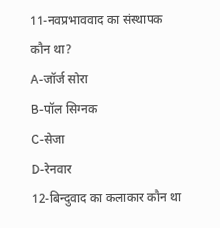11-नवप्रभाववाद का संस्थापक कौन था?
A-जॉर्ज सोरा
B-पॉल सिग्नक
C-सेजा
D-रेनवार
12-बिन्दुवाद का कलाकार कौन था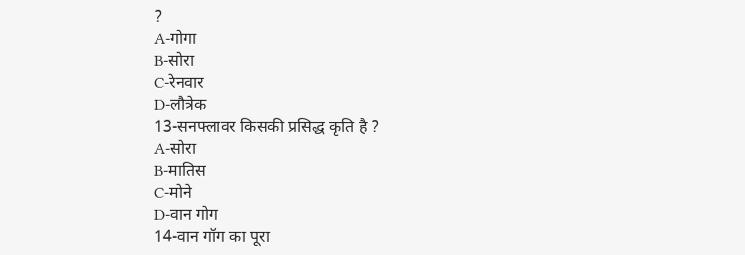?
A-गोगा
B-सोरा
C-रेनवार
D-लौत्रेक
13-सनफ्लावर किसकी प्रसिद्ध कृति है ?
A-सोरा
B-मातिस
C-मोने
D-वान गोग
14-वान गॉग का पूरा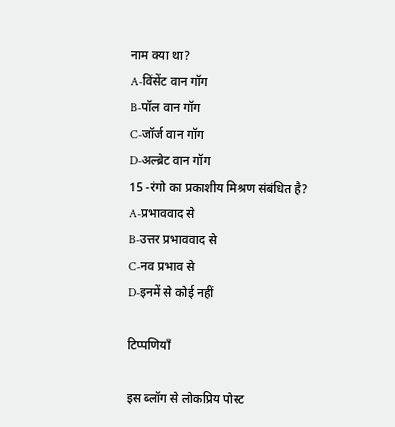नाम क्या था?
A-विंसेंट वान गॉग
B-पॉल वान गॉग
C-जॉर्ज वान गॉग
D-अल्ब्रेट वान गॉग
15 -रंगो का प्रकाशीय मिश्रण संबंधित है?
A-प्रभाववाद से
B-उत्तर प्रभाववाद से
C-नव प्रभाव से
D-इनमें से कोई नहीं

टिप्पणियाँ

इस ब्लॉग से लोकप्रिय पोस्ट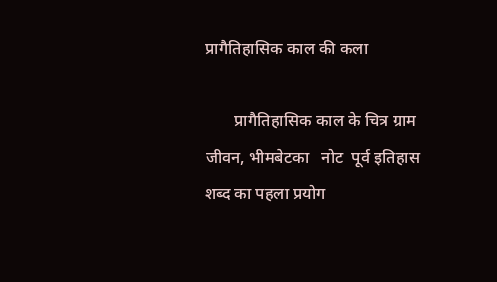प्रागैतिहासिक काल की कला

       प्रागैतिहासिक काल के चित्र ग्राम जीवन, भीमबेटका   नोट  पूर्व इतिहास शब्द का पहला प्रयोग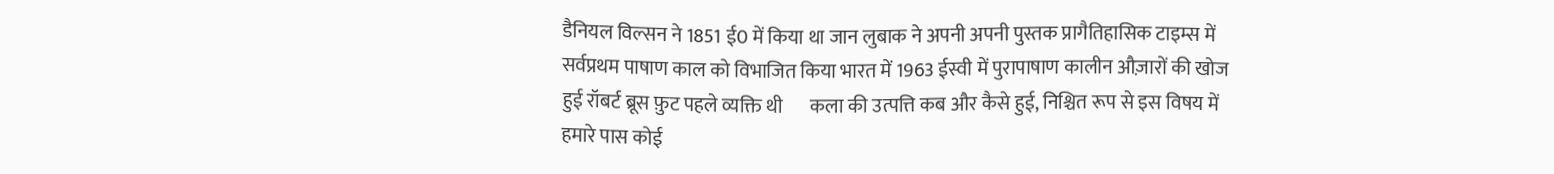डैनियल विल्सन ने 1851 ई0 में किया था जान लुबाक ने अपनी अपनी पुस्तक प्रागैतिहासिक टाइम्स में  सर्वप्रथम पाषाण काल को विभाजित किया भारत में 1963 ईस्वी में पुरापाषाण कालीन औज़ारों की खोज हुई रॉबर्ट ब्रूस फ़ुट पहले व्यक्ति थी       कला की उत्पत्ति कब और कैसे हुई, निश्चित रूप से इस विषय में हमारे पास कोई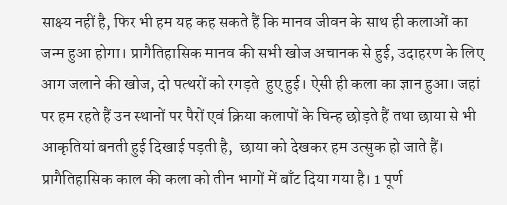साक्ष्य नहीं है, फिर भी हम यह कह सकते हैं कि मानव जीवन के साथ ही कलाओं का जन्म हुआ होगा। प्रागैतिहासिक मानव की सभी खोज अचानक से हुई, उदाहरण के लिए आग जलाने की खोज, दो पत्थरों को रगड़ते  हुए हुई। ऐसी ही कला का ज्ञान हुआ। जहां पर हम रहते हैं उन स्थानों पर पैरों एवं क्रिया कलापों के चिन्ह छोड़ते हैं तथा छाया से भी आकृतियां बनती हुई दिखाई पड़ती है,  छाया को देखकर हम उत्सुक हो जाते हैं।   प्रागैतिहासिक काल की कला को तीन भागों में बाँट दिया गया है। 1 पूर्ण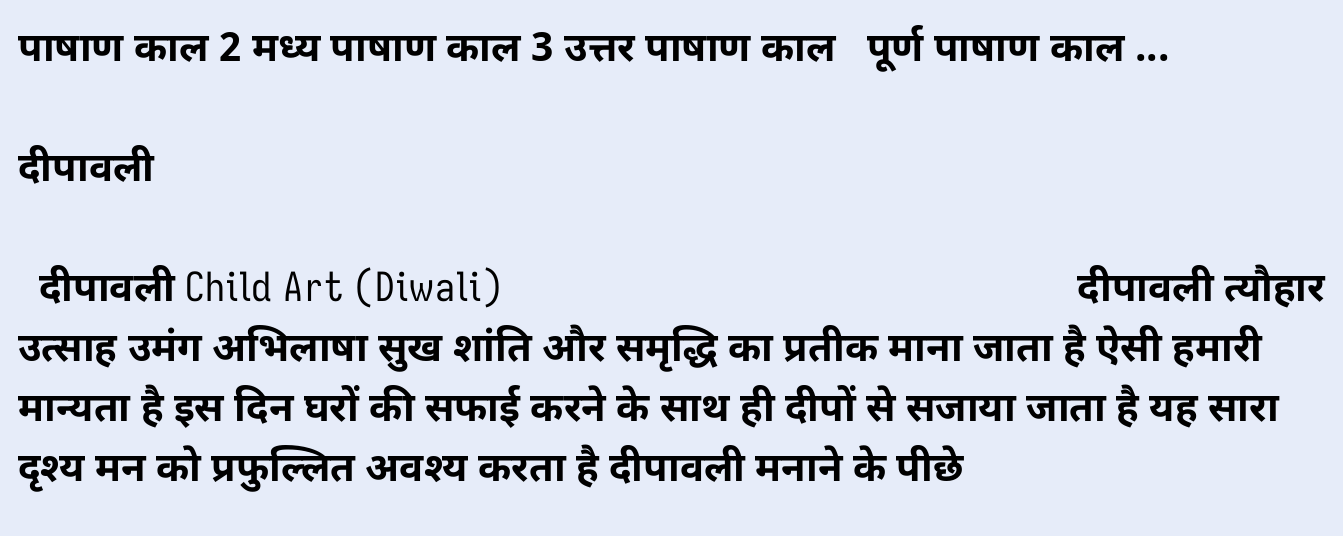पाषाण काल 2 मध्य पाषाण काल 3 उत्तर पाषाण काल   पूर्ण पाषाण काल ...

दीपावली

  दीपावली Child Art (Diwali)                                                दीपावली त्यौहार उत्साह उमंग अभिलाषा सुख शांति और समृद्धि का प्रतीक माना जाता है ऐसी हमारी मान्यता है इस दिन घरों की सफाई करने के साथ ही दीपों से सजाया जाता है यह सारा दृश्य मन को प्रफुल्लित अवश्य करता है दीपावली मनाने के पीछे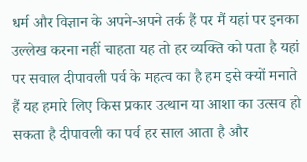धर्म और विज्ञान के अपने-अपने तर्क हैं पर मैं यहां पर इनका उल्लेख करना नहीं चाहता यह तो हर व्यक्ति को पता है यहां पर सवाल दीपावली पर्व के महत्व का है हम इसे क्यों मनाते हैं यह हमारे लिए किस प्रकार उत्थान या आशा का उत्सव हो सकता है दीपावली का पर्व हर साल आता है और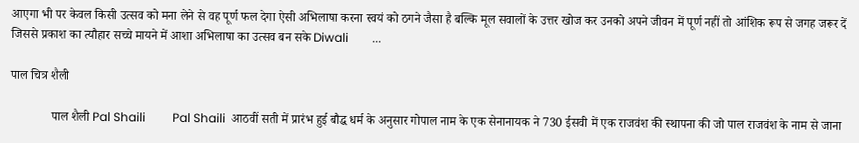आएगा भी पर केवल किसी उत्सव को मना लेने से वह पूर्ण फल देगा ऐसी अभिलाषा करना स्वयं को ठगने जैसा है बल्कि मूल सवालों के उत्तर खोज कर उनको अपने जीवन में पूर्ण नहीं तो आंशिक रूप से जगह जरूर दें जिससे प्रकाश का त्यौहार सच्चे मायने में आशा अभिलाषा का उत्सव बन सके Diwali        ...

पाल चित्र शैली

             पाल शैली Pal Shaili         Pal Shaili  आठवीं सती में प्रारंभ हुई बौद्ध धर्म के अनुसार गोपाल नाम के एक सेनानायक ने 730 ईसवी में एक राजवंश की स्थापना की जो पाल राजवंश के नाम से जाना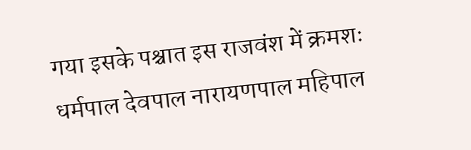गया इसके पश्चात इस राजवंश में क्रमशः धर्मपाल देवपाल नारायणपाल महिपाल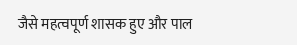जैसे महत्वपूर्ण शासक हुए और पाल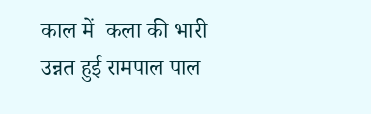काल में  कला की भारी उन्नत हुई रामपाल पाल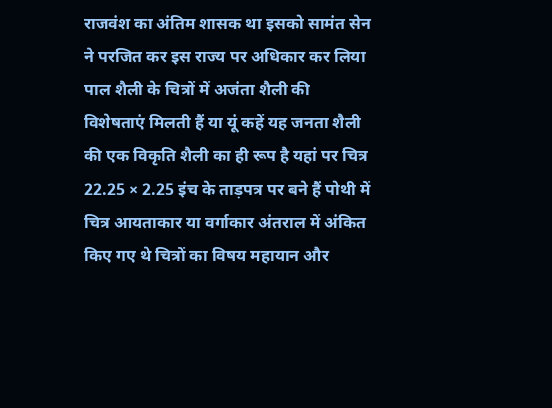राजवंश का अंतिम शासक था इसको सामंत सेन ने परजित कर इस राज्य पर अधिकार कर लिया         पाल शैली के चित्रों में अजंता शैली की विशेषताएं मिलती हैं या यूं कहें यह जनता शैली की एक विकृति शैली का ही रूप है यहां पर चित्र 22.25 × 2.25 इंच के ताड़पत्र पर बने हैं पोथी में चित्र आयताकार या वर्गाकार अंतराल में अंकित किए गए थे चित्रों का विषय महायान और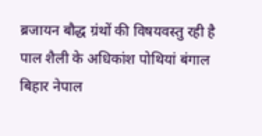ब्रजायन बौद्ध ग्रंथों की विषयवस्तु रही है पाल शैली के अधिकांश पोथियां बंगाल बिहार नेपाल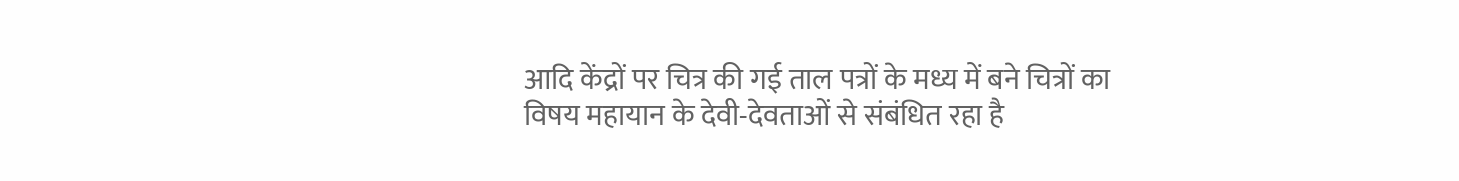आदि केंद्रों पर चित्र की गई ताल पत्रों के मध्य में बने चित्रों का विषय महायान के देवी-देवताओं से संबंधित रहा है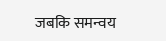जबकि समन्वय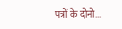पत्रों के दोनो...